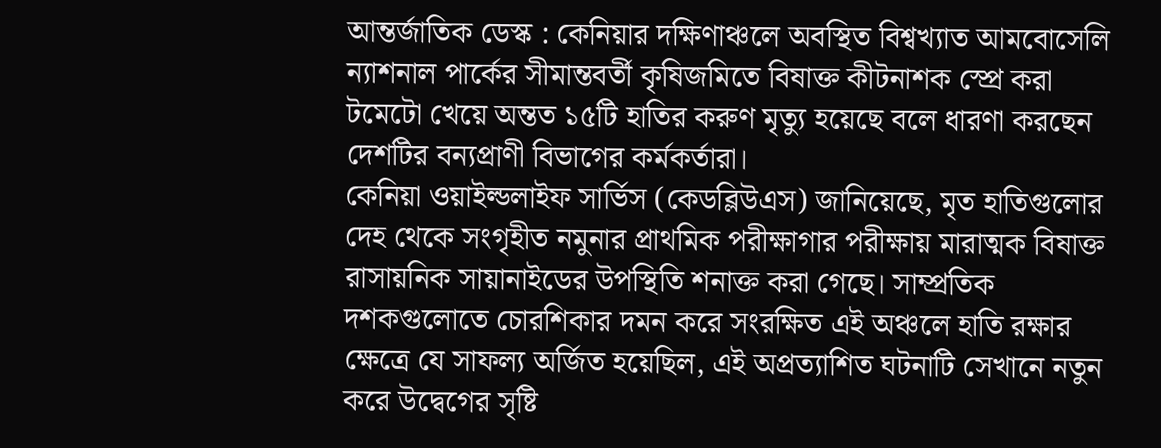আন্তর্জাতিক ডেস্ক : কেনিয়ার দক্ষিণাঞ্চলে অবস্থিত বিশ্বখ্যাত আমবোসেলি ন্যাশনাল পার্কের সীমান্তবর্তী কৃষিজমিতে বিষাক্ত কীটনাশক স্প্রে করা টমেটো খেয়ে অন্তত ১৫টি হাতির করুণ মৃত্যু হয়েছে বলে ধারণা করছেন দেশটির বন্যপ্রাণী বিভাগের কর্মকর্তারা।
কেনিয়া ওয়াইল্ডলাইফ সার্ভিস (কেডব্লিউএস) জানিয়েছে, মৃত হাতিগুলোর দেহ থেকে সংগৃহীত নমুনার প্রাথমিক পরীক্ষাগার পরীক্ষায় মারাত্মক বিষাক্ত রাসায়নিক সায়ানাইডের উপস্থিতি শনাক্ত করা গেছে। সাম্প্রতিক দশকগুলোতে চোরশিকার দমন করে সংরক্ষিত এই অঞ্চলে হাতি রক্ষার ক্ষেত্রে যে সাফল্য অর্জিত হয়েছিল, এই অপ্রত্যাশিত ঘটনাটি সেখানে নতুন করে উদ্বেগের সৃষ্টি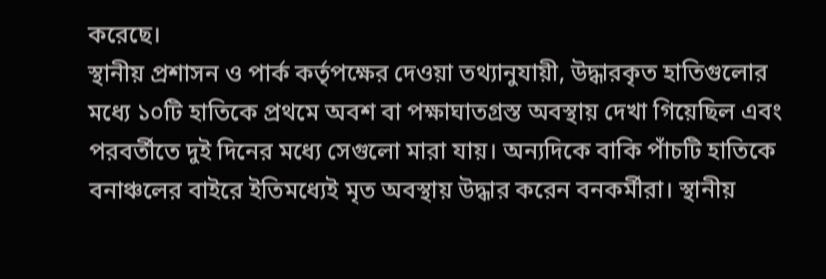করেছে।
স্থানীয় প্রশাসন ও পার্ক কর্তৃপক্ষের দেওয়া তথ্যানুযায়ী, উদ্ধারকৃত হাতিগুলোর মধ্যে ১০টি হাতিকে প্রথমে অবশ বা পক্ষাঘাতগ্রস্ত অবস্থায় দেখা গিয়েছিল এবং পরবর্তীতে দুই দিনের মধ্যে সেগুলো মারা যায়। অন্যদিকে বাকি পাঁচটি হাতিকে বনাঞ্চলের বাইরে ইতিমধ্যেই মৃত অবস্থায় উদ্ধার করেন বনকর্মীরা। স্থানীয়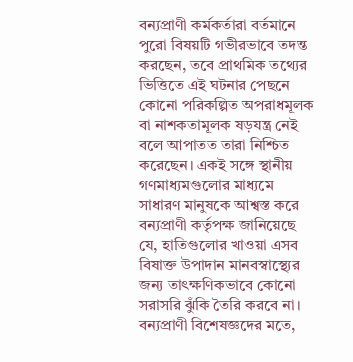বন্যপ্রাণী কর্মকর্তারা বর্তমানে পুরো বিষয়টি গভীরভাবে তদন্ত করছেন, তবে প্রাথমিক তথ্যের ভিত্তিতে এই ঘটনার পেছনে কোনো পরিকল্পিত অপরাধমূলক বা নাশকতামূলক ষড়যন্ত্র নেই বলে আপাতত তারা নিশ্চিত করেছেন। একই সঙ্গে স্থানীয় গণমাধ্যমগুলোর মাধ্যমে সাধারণ মানুষকে আশ্বস্ত করে বন্যপ্রাণী কর্তৃপক্ষ জানিয়েছে যে, হাতিগুলোর খাওয়া এসব বিষাক্ত উপাদান মানবস্বাস্থ্যের জন্য তাৎক্ষণিকভাবে কোনো সরাসরি ঝুঁকি তৈরি করবে না।
বন্যপ্রাণী বিশেষজ্ঞদের মতে,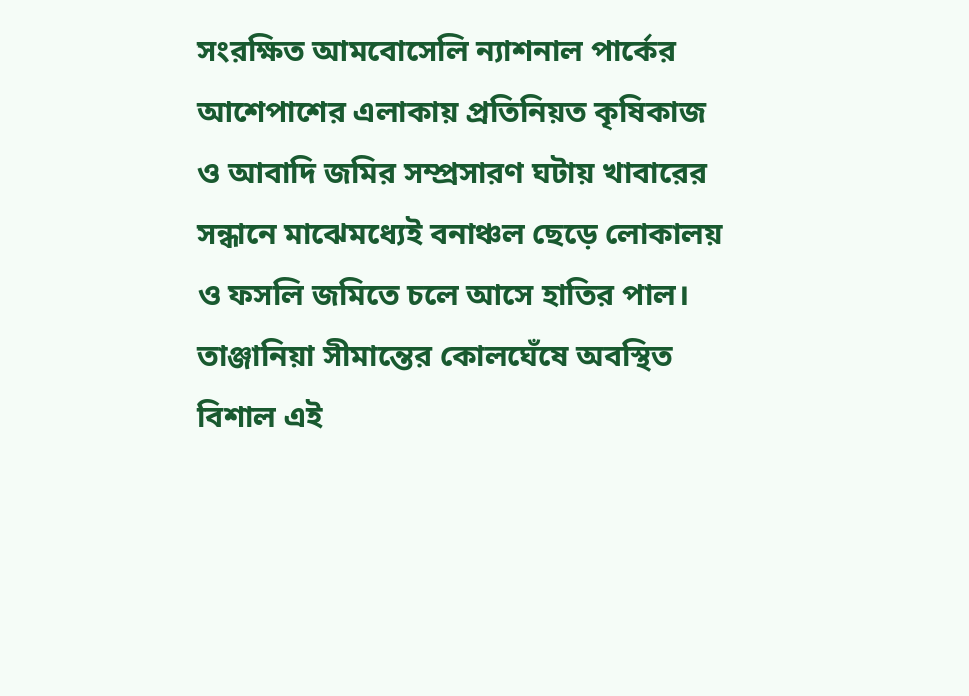সংরক্ষিত আমবোসেলি ন্যাশনাল পার্কের আশেপাশের এলাকায় প্রতিনিয়ত কৃষিকাজ ও আবাদি জমির সম্প্রসারণ ঘটায় খাবারের সন্ধানে মাঝেমধ্যেই বনাঞ্চল ছেড়ে লোকালয় ও ফসলি জমিতে চলে আসে হাতির পাল। তাঞ্জানিয়া সীমান্তের কোলঘেঁষে অবস্থিত বিশাল এই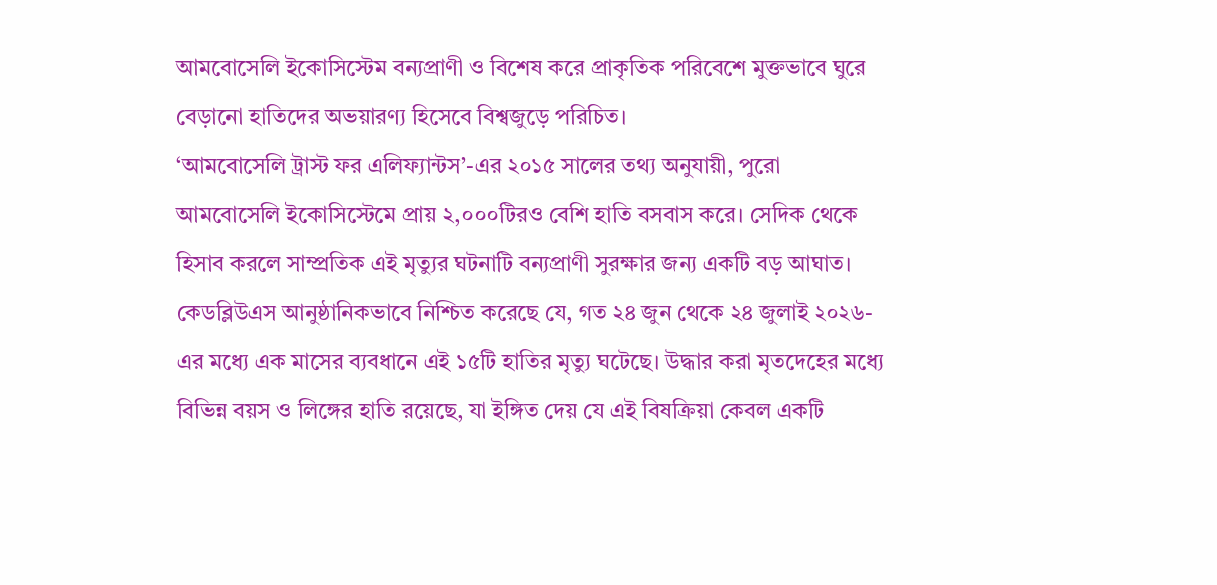আমবোসেলি ইকোসিস্টেম বন্যপ্রাণী ও বিশেষ করে প্রাকৃতিক পরিবেশে মুক্তভাবে ঘুরে বেড়ানো হাতিদের অভয়ারণ্য হিসেবে বিশ্বজুড়ে পরিচিত।
‘আমবোসেলি ট্রাস্ট ফর এলিফ্যান্টস’-এর ২০১৫ সালের তথ্য অনুযায়ী, পুরো আমবোসেলি ইকোসিস্টেমে প্রায় ২,০০০টিরও বেশি হাতি বসবাস করে। সেদিক থেকে হিসাব করলে সাম্প্রতিক এই মৃত্যুর ঘটনাটি বন্যপ্রাণী সুরক্ষার জন্য একটি বড় আঘাত।
কেডব্লিউএস আনুষ্ঠানিকভাবে নিশ্চিত করেছে যে, গত ২৪ জুন থেকে ২৪ জুলাই ২০২৬-এর মধ্যে এক মাসের ব্যবধানে এই ১৫টি হাতির মৃত্যু ঘটেছে। উদ্ধার করা মৃতদেহের মধ্যে বিভিন্ন বয়স ও লিঙ্গের হাতি রয়েছে, যা ইঙ্গিত দেয় যে এই বিষক্রিয়া কেবল একটি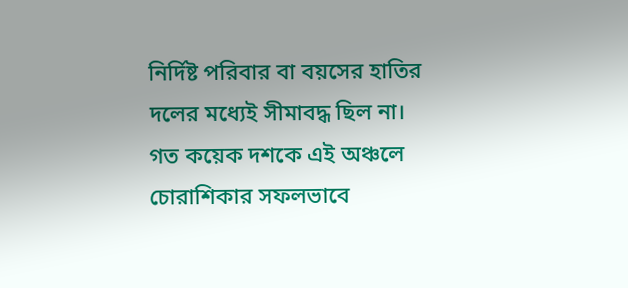নির্দিষ্ট পরিবার বা বয়সের হাতির দলের মধ্যেই সীমাবদ্ধ ছিল না।
গত কয়েক দশকে এই অঞ্চলে চোরাশিকার সফলভাবে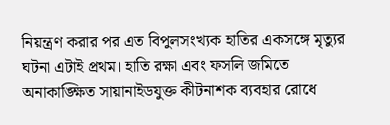নিয়ন্ত্রণ করার পর এত বিপুলসংখ্যক হাতির একসঙ্গে মৃত্যুর ঘটনা এটাই প্রথম। হাতি রক্ষা এবং ফসলি জমিতে অনাকাঙ্ক্ষিত সায়ানাইডযুক্ত কীটনাশক ব্যবহার রোধে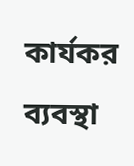কার্যকর ব্যবস্থা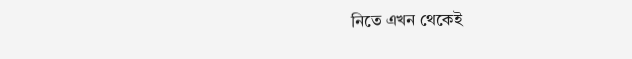নিতে এখন থেকেই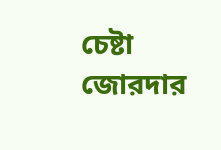চেষ্টা জোরদার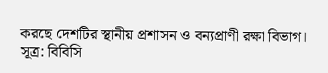করছে দেশটির স্থানীয় প্রশাসন ও বন্যপ্রাণী রক্ষা বিভাগ।
সূত্র: বিবিসি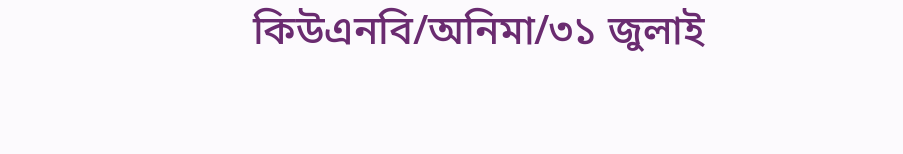কিউএনবি/অনিমা/৩১ জুলাই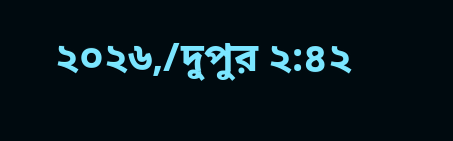২০২৬,/দুপুর ২:৪২